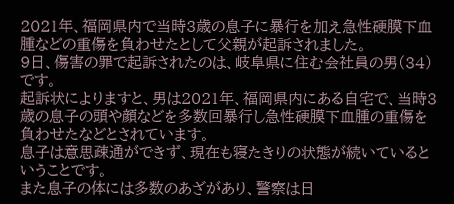2021年、福岡県内で当時3歳の息子に暴行を加え急性硬膜下血腫などの重傷を負わせたとして父親が起訴されました。
9日、傷害の罪で起訴されたのは、岐阜県に住む会社員の男(34)です。
起訴状によりますと、男は2021年、福岡県内にある自宅で、当時3歳の息子の頭や顔などを多数回暴行し急性硬膜下血腫の重傷を負わせたなどとされています。
息子は意思疎通ができず、現在も寝たきりの状態が続いているということです。
また息子の体には多数のあざがあり、警察は日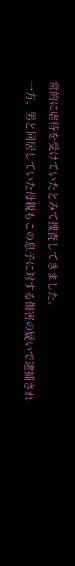常的に虐待を受けていたとみて捜査してきました。
一方、男と同居していた母親もこの息子に対する傷害の疑いで逮捕され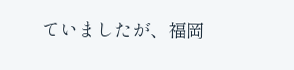ていましたが、福岡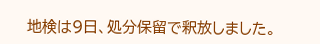地検は9日、処分保留で釈放しました。